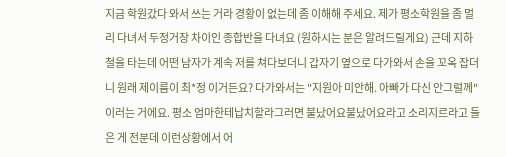지금 학원갔다 와서 쓰는 거라 경황이 없는데 좀 이해해 주세요. 제가 평소학원을 좀 멀리 다녀서 두정거장 차이인 종합반을 다녀요 (원하시는 분은 알려드릴게요) 근데 지하철을 타는데 어떤 남자가 계속 저를 쳐다보더니 갑자기 옆으로 다가와서 손을 꼬옥 잡더니 원래 제이름이 최*정 이거든요? 다가와서는 "지원아 미안해. 아빠가 다신 안그럴께" 이러는 거에요. 평소 엄마한테납치할라그러면 불났어요불났어요라고 소리지르라고 들은 게 전분데 이런상황에서 어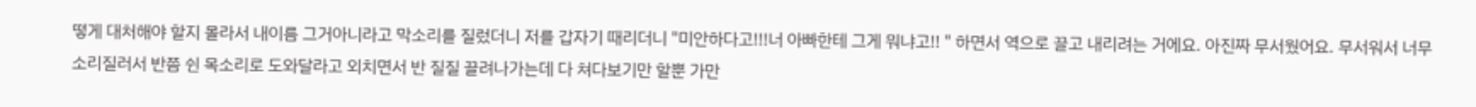떻게 대처해야 할지 몰라서 내이름 그거아니라고 막소리를 질렀더니 저를 갑자기 때리더니 "미안하다고!!!너 아빠한테 그게 뭐냐고!! " 하면서 역으로 끌고 내리려는 거에요. 아진짜 무서웠어요. 무서워서 너무소리질러서 반쯤 쉰 목소리로 도와달라고 외치면서 반 질질 끌려나가는데 다 쳐다보기만 할뿐 가만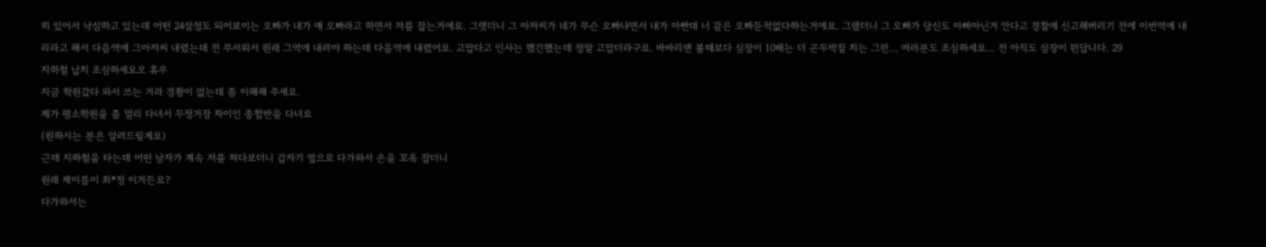히 있어서 낙심하고 있는데 어떤 24살정도 되어보이는 오빠가 내가 얘 오빠라고 하면서 저를 잡는거에요. 그랫더니 그 아저씨가 네가 무슨 오빠냐면서 내가 아빤데 너 같은 오빠둔적없다하는거에요. 그랬더니 그 오빠가 당신도 아빠아닌거 안다고 경찰에 신고해버리기 전에 이번역에 내리라고 해서 다음역에 그아저씨 내렸는데 전 무서워서 원래 그역에 내려야 하는데 다음역에 내렸어요. 고맙다고 인사는 했긴했는데 정말 고맙더라구요. 바바리맨 볼때보다 심장이 10배는 더 곤두박질 치는 그런... 여러분도 조심하세요... 전 아직도 심장이 뛴답니다. 29
지하철 납치 조심하세요오 휴우
지금 학원갔다 와서 쓰는 거라 경황이 없는데 좀 이해해 주세요.
제가 평소학원을 좀 멀리 다녀서 두정거장 차이인 종합반을 다녀요
(원하시는 분은 알려드릴게요)
근데 지하철을 타는데 어떤 남자가 계속 저를 쳐다보더니 갑자기 옆으로 다가와서 손을 꼬옥 잡더니
원래 제이름이 최*정 이거든요?
다가와서는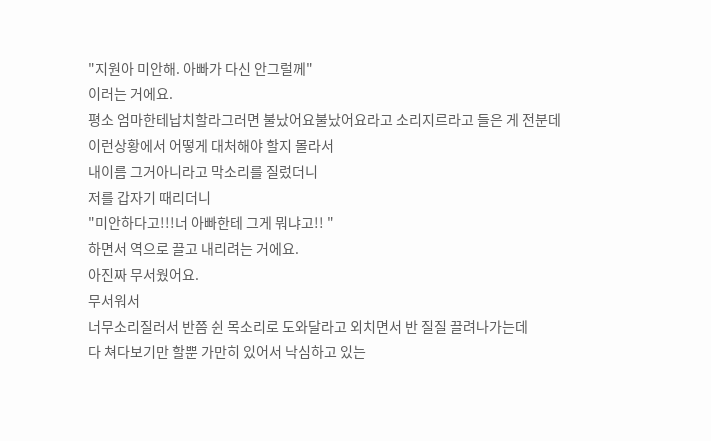"지원아 미안해. 아빠가 다신 안그럴께"
이러는 거에요.
평소 엄마한테납치할라그러면 불났어요불났어요라고 소리지르라고 들은 게 전분데
이런상황에서 어떻게 대처해야 할지 몰라서
내이름 그거아니라고 막소리를 질렀더니
저를 갑자기 때리더니
"미안하다고!!!너 아빠한테 그게 뭐냐고!! "
하면서 역으로 끌고 내리려는 거에요.
아진짜 무서웠어요.
무서워서
너무소리질러서 반쯤 쉰 목소리로 도와달라고 외치면서 반 질질 끌려나가는데
다 쳐다보기만 할뿐 가만히 있어서 낙심하고 있는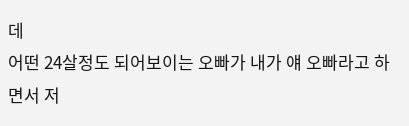데
어떤 24살정도 되어보이는 오빠가 내가 얘 오빠라고 하면서 저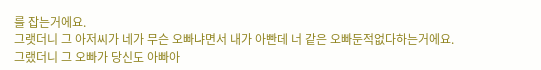를 잡는거에요.
그랫더니 그 아저씨가 네가 무슨 오빠냐면서 내가 아빤데 너 같은 오빠둔적없다하는거에요.
그랬더니 그 오빠가 당신도 아빠아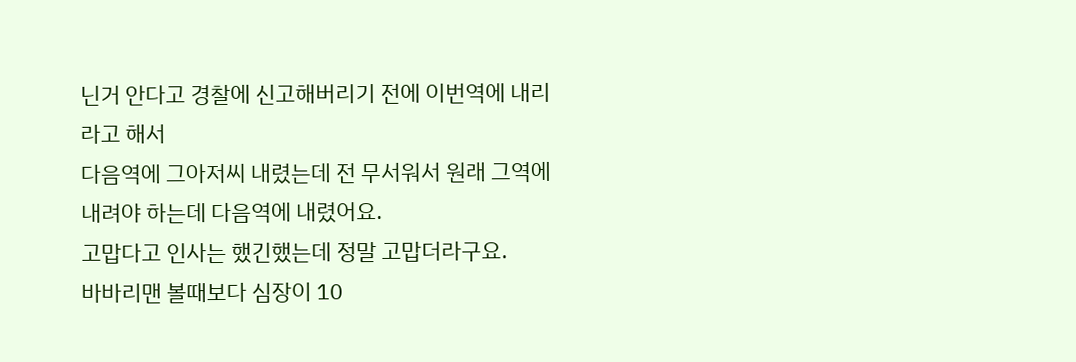닌거 안다고 경찰에 신고해버리기 전에 이번역에 내리라고 해서
다음역에 그아저씨 내렸는데 전 무서워서 원래 그역에 내려야 하는데 다음역에 내렸어요.
고맙다고 인사는 했긴했는데 정말 고맙더라구요.
바바리맨 볼때보다 심장이 10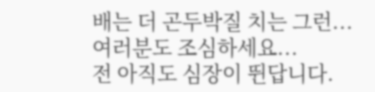배는 더 곤두박질 치는 그런...
여러분도 조심하세요...
전 아직도 심장이 뛴답니다.